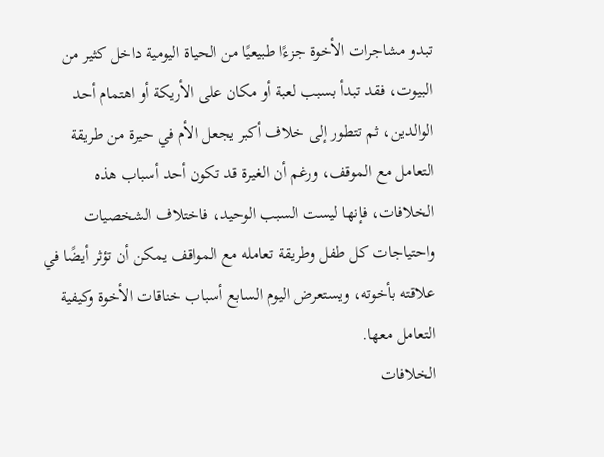تبدو مشاجرات الأخوة جزءًا طبيعيًا من الحياة اليومية داخل كثير من البيوت، فقد تبدأ بسبب لعبة أو مكان على الأريكة أو اهتمام أحد الوالدين، ثم تتطور إلى خلاف أكبر يجعل الأم في حيرة من طريقة التعامل مع الموقف، ورغم أن الغيرة قد تكون أحد أسباب هذه الخلافات، فإنها ليست السبب الوحيد، فاختلاف الشخصيات واحتياجات كل طفل وطريقة تعامله مع المواقف يمكن أن تؤثر أيضًا في علاقته بأخوته، ويستعرض اليوم السابع أسباب خناقات الأخوة وكيفية التعامل معها.
الخلافات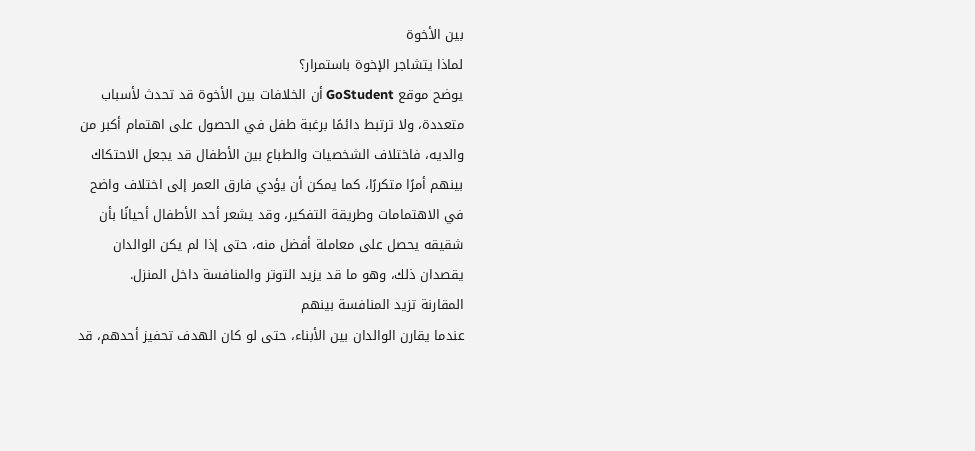بين الأخوة
لماذا يتشاجر الإخوة باستمرار؟
يوضح موقع GoStudent أن الخلافات بين الأخوة قد تحدث لأسباب متعددة، ولا ترتبط دائمًا برغبة طفل في الحصول على اهتمام أكبر من والديه، فاختلاف الشخصيات والطباع بين الأطفال قد يجعل الاحتكاك بينهم أمرًا متكررًا، كما يمكن أن يؤدي فارق العمر إلى اختلاف واضح في الاهتمامات وطريقة التفكير، وقد يشعر أحد الأطفال أحيانًا بأن شقيقه يحصل على معاملة أفضل منه، حتى إذا لم يكن الوالدان يقصدان ذلك، وهو ما قد يزيد التوتر والمنافسة داخل المنزل.
المقارنة تزيد المنافسة بينهم
عندما يقارن الوالدان بين الأبناء، حتى لو كان الهدف تحفيز أحدهم، قد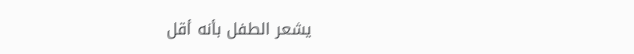يشعر الطفل بأنه أقل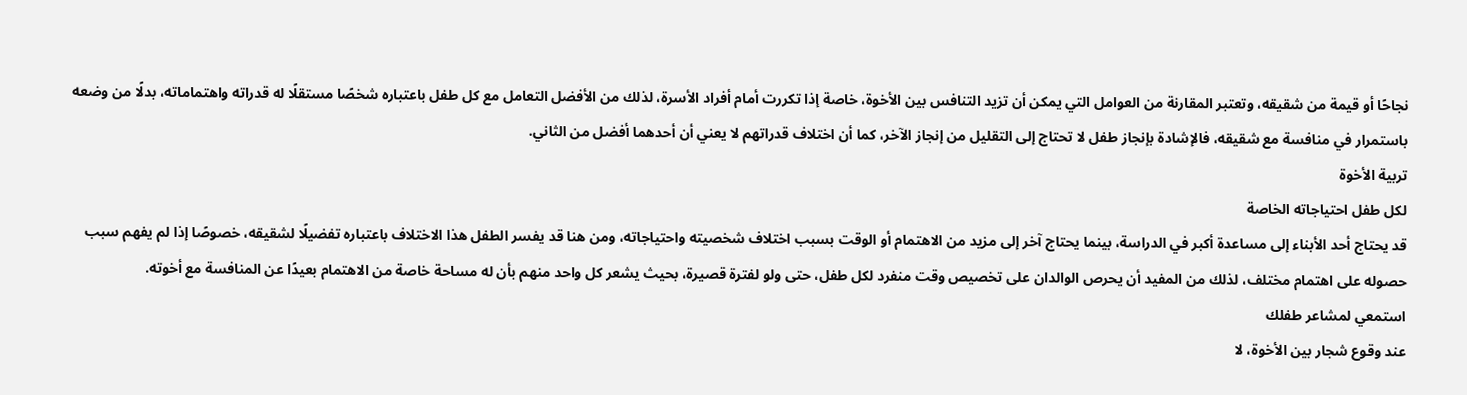نجاحًا أو قيمة من شقيقه، وتعتبر المقارنة من العوامل التي يمكن أن تزيد التنافس بين الأخوة، خاصة إذا تكررت أمام أفراد الأسرة، لذلك من الأفضل التعامل مع كل طفل باعتباره شخصًا مستقلًا له قدراته واهتماماته، بدلًا من وضعه باستمرار في منافسة مع شقيقه، فالإشادة بإنجاز طفل لا تحتاج إلى التقليل من إنجاز الآخر، كما أن اختلاف قدراتهم لا يعني أن أحدهما أفضل من الثاني.
تربية الأخوة
لكل طفل احتياجاته الخاصة
قد يحتاج أحد الأبناء إلى مساعدة أكبر في الدراسة، بينما يحتاج آخر إلى مزيد من الاهتمام أو الوقت بسبب اختلاف شخصيته واحتياجاته، ومن هنا قد يفسر الطفل هذا الاختلاف باعتباره تفضيلًا لشقيقه، خصوصًا إذا لم يفهم سبب حصوله على اهتمام مختلف، لذلك من المفيد أن يحرص الوالدان على تخصيص وقت منفرد لكل طفل، حتى ولو لفترة قصيرة، بحيث يشعر كل واحد منهم بأن له مساحة خاصة من الاهتمام بعيدًا عن المنافسة مع أخوته.
استمعي لمشاعر طفلك
عند وقوع شجار بين الأخوة، لا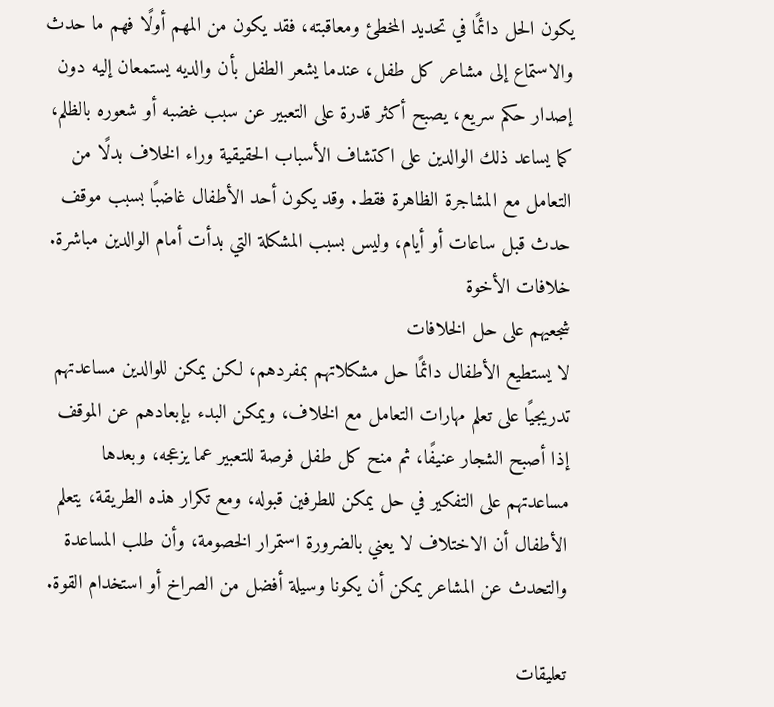يكون الحل دائمًا في تحديد المخطئ ومعاقبته، فقد يكون من المهم أولًا فهم ما حدث والاستماع إلى مشاعر كل طفل، عندما يشعر الطفل بأن والديه يستمعان إليه دون إصدار حكم سريع، يصبح أكثر قدرة على التعبير عن سبب غضبه أو شعوره بالظلم، كما يساعد ذلك الوالدين على اكتشاف الأسباب الحقيقية وراء الخلاف بدلًا من التعامل مع المشاجرة الظاهرة فقط. وقد يكون أحد الأطفال غاضبًا بسبب موقف حدث قبل ساعات أو أيام، وليس بسبب المشكلة التي بدأت أمام الوالدين مباشرة.
خلافات الأخوة
شجعيهم على حل الخلافات
لا يستطيع الأطفال دائمًا حل مشكلاتهم بمفردهم، لكن يمكن للوالدين مساعدتهم تدريجيًا على تعلم مهارات التعامل مع الخلاف، ويمكن البدء بإبعادهم عن الموقف إذا أصبح الشجار عنيفًا، ثم منح كل طفل فرصة للتعبير عما يزعجه، وبعدها مساعدتهم على التفكير في حل يمكن للطرفين قبوله، ومع تكرار هذه الطريقة، يتعلم الأطفال أن الاختلاف لا يعني بالضرورة استمرار الخصومة، وأن طلب المساعدة والتحدث عن المشاعر يمكن أن يكونا وسيلة أفضل من الصراخ أو استخدام القوة.

تعليقات